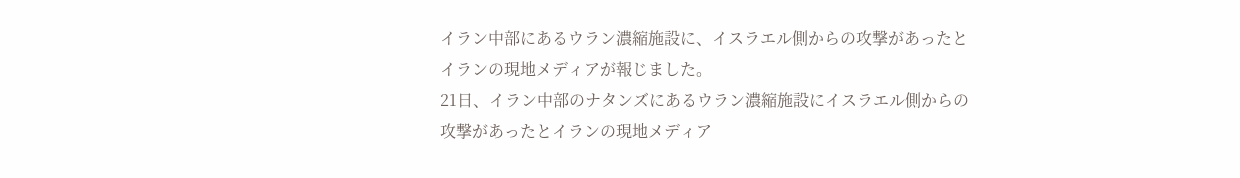イラン中部にあるウラン濃縮施設に、イスラエル側からの攻撃があったとイランの現地メディアが報じました。
21日、イラン中部のナタンズにあるウラン濃縮施設にイスラエル側からの攻撃があったとイランの現地メディア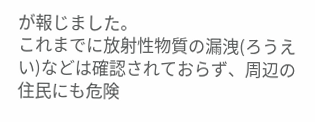が報じました。
これまでに放射性物質の漏洩(ろうえい)などは確認されておらず、周辺の住民にも危険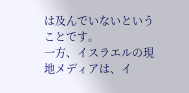は及んでいないということです。
一方、イスラエルの現地メディアは、イ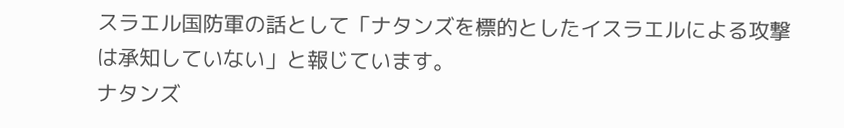スラエル国防軍の話として「ナタンズを標的としたイスラエルによる攻撃は承知していない」と報じています。
ナタンズ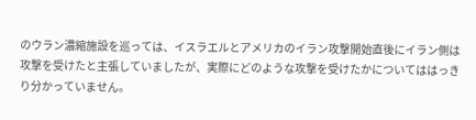のウラン濃縮施設を巡っては、イスラエルとアメリカのイラン攻撃開始直後にイラン側は攻撃を受けたと主張していましたが、実際にどのような攻撃を受けたかについてははっきり分かっていません。